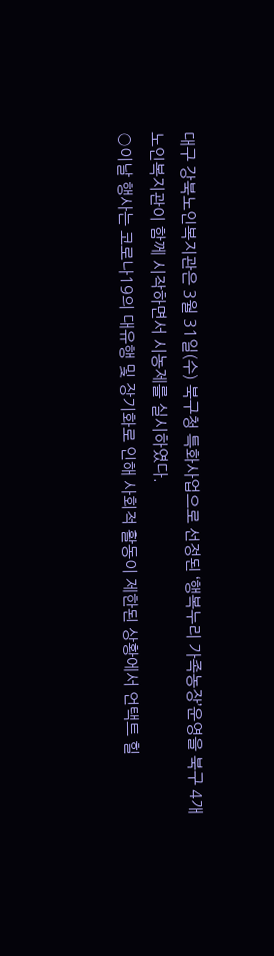대구 강북노인복지관은 3월 31일(수) 북구청 특화사업으로 선정된 ‘행복누리 가족농장’운영을 북구 4개 노인복지관이 함께 시작하면서 시농제를 실시하였다.
○이날 행사는 코로나19의 대유행 및 장기화로 인해 사회적 활동이 제한된 상황에서 언택트 힐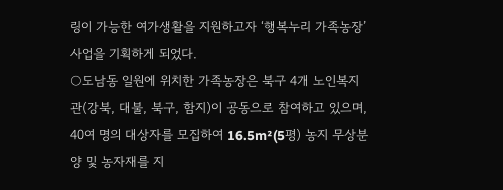링이 가능한 여가생활을 지원하고자 ‘행복누리 가족농장’ 사업을 기획하게 되었다.
○도남동 일원에 위치한 가족농장은 북구 4개 노인복지관(강북, 대불, 북구, 함지)이 공동으로 참여하고 있으며, 40여 명의 대상자를 모집하여 16.5m²(5평) 농지 무상분양 및 농자재를 지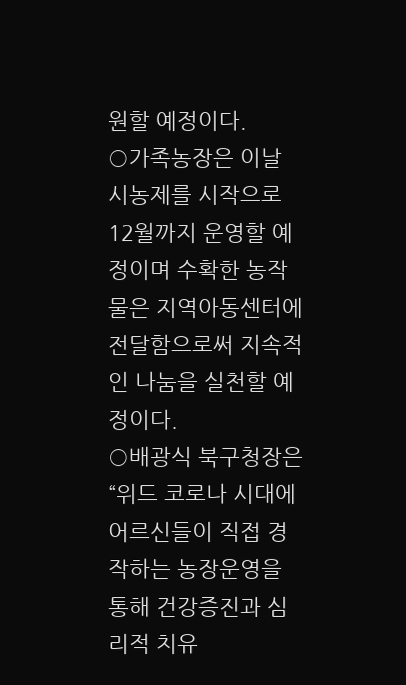원할 예정이다.
○가족농장은 이날 시농제를 시작으로 12월까지 운영할 예정이며 수확한 농작물은 지역아동센터에 전달함으로써 지속적인 나눔을 실천할 예정이다.
○배광식 북구청장은 “위드 코로나 시대에 어르신들이 직접 경작하는 농장운영을 통해 건강증진과 심리적 치유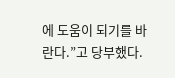에 도움이 되기를 바란다.”고 당부했다.